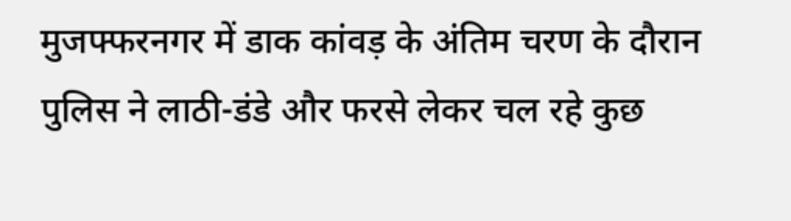मुजफ्फरनगर में डाक कांवड़ के अंतिम चरण के दौरान पुलिस ने लाठी-डंडे और फरसे लेकर चल रहे कुछ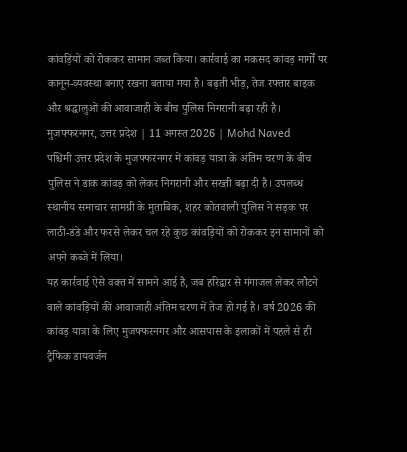कांवड़ियों को रोककर सामान जब्त किया। कार्रवाई का मकसद कांवड़ मार्गों पर कानून-व्यवस्था बनाए रखना बताया गया है। बढ़ती भीड़, तेज रफ्तार बाइक और श्रद्धालुओं की आवाजाही के बीच पुलिस निगरानी बढ़ा रही है।
मुजफ्फरनगर, उत्तर प्रदेश | 11 अगस्त 2026 | Mohd Naved
पश्चिमी उत्तर प्रदेश के मुजफ्फरनगर में कांवड़ यात्रा के अंतिम चरण के बीच पुलिस ने डाक कांवड़ को लेकर निगरानी और सख्ती बढ़ा दी है। उपलब्ध स्थानीय समाचार सामग्री के मुताबिक, शहर कोतवाली पुलिस ने सड़क पर लाठी-डंडे और फरसे लेकर चल रहे कुछ कांवड़ियों को रोककर इन सामानों को अपने कब्जे में लिया।
यह कार्रवाई ऐसे वक्त में सामने आई है, जब हरिद्वार से गंगाजल लेकर लौटने वाले कांवड़ियों की आवाजाही अंतिम चरण में तेज हो गई है। वर्ष 2026 की कांवड़ यात्रा के लिए मुजफ्फरनगर और आसपास के इलाकों में पहले से ही ट्रैफिक डायवर्जन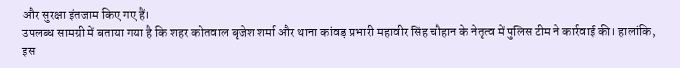और सुरक्षा इंतजाम किए गए हैं।
उपलब्ध सामग्री में बताया गया है कि शहर कोतवाल बृजेश शर्मा और थाना कांवड़ प्रभारी महावीर सिंह चौहान के नेतृत्व में पुलिस टीम ने कार्रवाई की। हालांकि, इस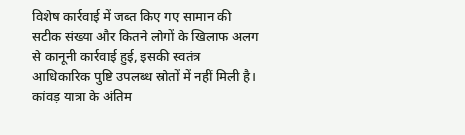विशेष कार्रवाई में जब्त किए गए सामान की सटीक संख्या और कितने लोगों के खिलाफ अलग से कानूनी कार्रवाई हुई, इसकी स्वतंत्र आधिकारिक पुष्टि उपलब्ध स्रोतों में नहीं मिली है।
कांवड़ यात्रा के अंतिम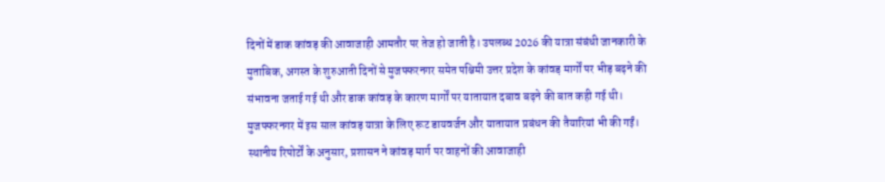दिनों में डाक कांवड़ की आवाजाही आमतौर पर तेज हो जाती है। उपलब्ध 2026 की यात्रा संबंधी जानकारी के मुताबिक, अगस्त के शुरुआती दिनों से मुजफ्फरनगर समेत पश्चिमी उत्तर प्रदेश के कांवड़ मार्गों पर भीड़ बढ़ने की संभावना जताई गई थी और डाक कांवड़ के कारण मार्गों पर यातायात दबाव बढ़ने की बात कही गई थी।
मुजफ्फरनगर में इस साल कांवड़ यात्रा के लिए रूट डायवर्जन और यातायात प्रबंधन की तैयारियां भी की गईं। स्थानीय रिपोर्टों के अनुसार, प्रशासन ने कांवड़ मार्ग पर वाहनों की आवाजाही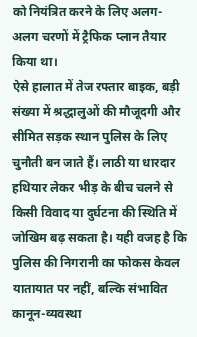को नियंत्रित करने के लिए अलग-अलग चरणों में ट्रैफिक प्लान तैयार किया था।
ऐसे हालात में तेज रफ्तार बाइक, बड़ी संख्या में श्रद्धालुओं की मौजूदगी और सीमित सड़क स्थान पुलिस के लिए चुनौती बन जाते हैं। लाठी या धारदार हथियार लेकर भीड़ के बीच चलने से किसी विवाद या दुर्घटना की स्थिति में जोखिम बढ़ सकता है। यही वजह है कि पुलिस की निगरानी का फोकस केवल यातायात पर नहीं, बल्कि संभावित कानून-व्यवस्था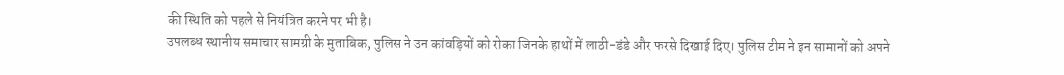की स्थिति को पहले से नियंत्रित करने पर भी है।
उपलब्ध स्थानीय समाचार सामग्री के मुताबिक, पुलिस ने उन कांवड़ियों को रोका जिनके हाथों में लाठी-डंडे और फरसे दिखाई दिए। पुलिस टीम ने इन सामानों को अपने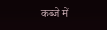कब्जे में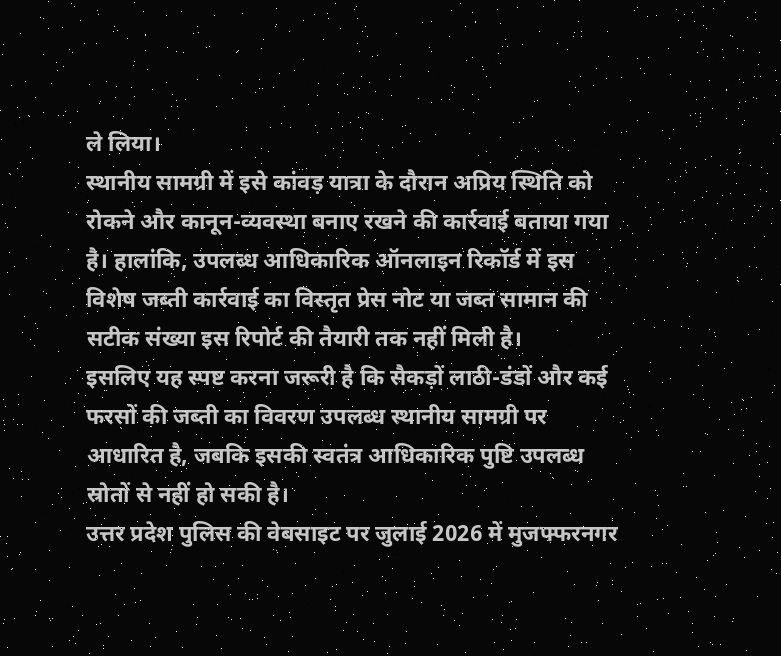ले लिया।
स्थानीय सामग्री में इसे कांवड़ यात्रा के दौरान अप्रिय स्थिति को रोकने और कानून-व्यवस्था बनाए रखने की कार्रवाई बताया गया है। हालांकि, उपलब्ध आधिकारिक ऑनलाइन रिकॉर्ड में इस विशेष जब्ती कार्रवाई का विस्तृत प्रेस नोट या जब्त सामान की सटीक संख्या इस रिपोर्ट की तैयारी तक नहीं मिली है।
इसलिए यह स्पष्ट करना जरूरी है कि सैकड़ों लाठी-डंडों और कई फरसों की जब्ती का विवरण उपलब्ध स्थानीय सामग्री पर आधारित है, जबकि इसकी स्वतंत्र आधिकारिक पुष्टि उपलब्ध स्रोतों से नहीं हो सकी है।
उत्तर प्रदेश पुलिस की वेबसाइट पर जुलाई 2026 में मुजफ्फरनगर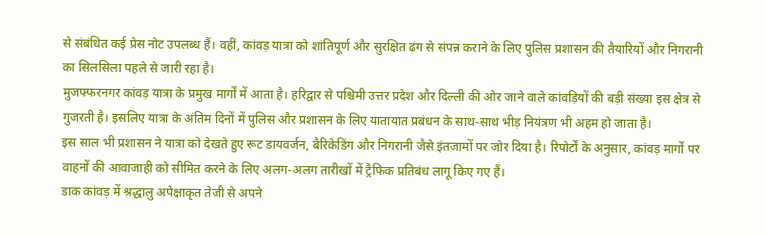से संबंधित कई प्रेस नोट उपलब्ध हैं। वहीं, कांवड़ यात्रा को शांतिपूर्ण और सुरक्षित ढंग से संपन्न कराने के लिए पुलिस प्रशासन की तैयारियों और निगरानी का सिलसिला पहले से जारी रहा है।
मुजफ्फरनगर कांवड़ यात्रा के प्रमुख मार्गों में आता है। हरिद्वार से पश्चिमी उत्तर प्रदेश और दिल्ली की ओर जाने वाले कांवड़ियों की बड़ी संख्या इस क्षेत्र से गुजरती है। इसलिए यात्रा के अंतिम दिनों में पुलिस और प्रशासन के लिए यातायात प्रबंधन के साथ-साथ भीड़ नियंत्रण भी अहम हो जाता है।
इस साल भी प्रशासन ने यात्रा को देखते हुए रूट डायवर्जन, बैरिकेडिंग और निगरानी जैसे इंतजामों पर जोर दिया है। रिपोर्टों के अनुसार, कांवड़ मार्गों पर वाहनों की आवाजाही को सीमित करने के लिए अलग-अलग तारीखों में ट्रैफिक प्रतिबंध लागू किए गए हैं।
डाक कांवड़ में श्रद्धालु अपेक्षाकृत तेजी से अपने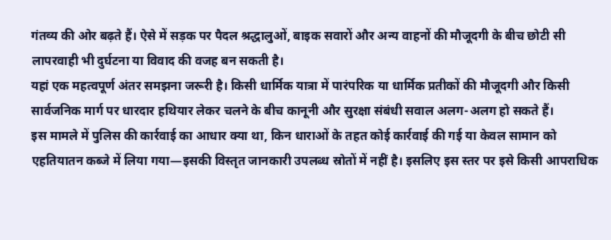गंतव्य की ओर बढ़ते हैं। ऐसे में सड़क पर पैदल श्रद्धालुओं, बाइक सवारों और अन्य वाहनों की मौजूदगी के बीच छोटी सी लापरवाही भी दुर्घटना या विवाद की वजह बन सकती है।
यहां एक महत्वपूर्ण अंतर समझना जरूरी है। किसी धार्मिक यात्रा में पारंपरिक या धार्मिक प्रतीकों की मौजूदगी और किसी सार्वजनिक मार्ग पर धारदार हथियार लेकर चलने के बीच कानूनी और सुरक्षा संबंधी सवाल अलग-अलग हो सकते हैं।
इस मामले में पुलिस की कार्रवाई का आधार क्या था, किन धाराओं के तहत कोई कार्रवाई की गई या केवल सामान को एहतियातन कब्जे में लिया गया—इसकी विस्तृत जानकारी उपलब्ध स्रोतों में नहीं है। इसलिए इस स्तर पर इसे किसी आपराधिक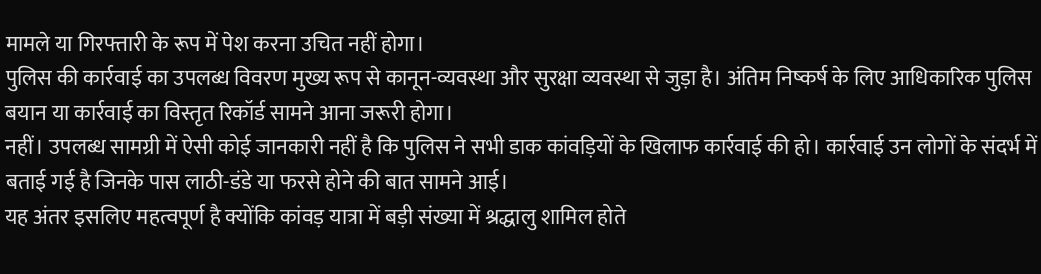मामले या गिरफ्तारी के रूप में पेश करना उचित नहीं होगा।
पुलिस की कार्रवाई का उपलब्ध विवरण मुख्य रूप से कानून-व्यवस्था और सुरक्षा व्यवस्था से जुड़ा है। अंतिम निष्कर्ष के लिए आधिकारिक पुलिस बयान या कार्रवाई का विस्तृत रिकॉर्ड सामने आना जरूरी होगा।
नहीं। उपलब्ध सामग्री में ऐसी कोई जानकारी नहीं है कि पुलिस ने सभी डाक कांवड़ियों के खिलाफ कार्रवाई की हो। कार्रवाई उन लोगों के संदर्भ में बताई गई है जिनके पास लाठी-डंडे या फरसे होने की बात सामने आई।
यह अंतर इसलिए महत्वपूर्ण है क्योंकि कांवड़ यात्रा में बड़ी संख्या में श्रद्धालु शामिल होते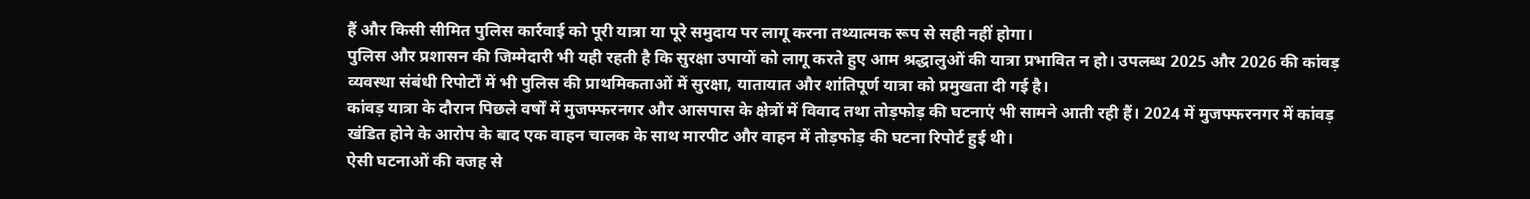हैं और किसी सीमित पुलिस कार्रवाई को पूरी यात्रा या पूरे समुदाय पर लागू करना तथ्यात्मक रूप से सही नहीं होगा।
पुलिस और प्रशासन की जिम्मेदारी भी यही रहती है कि सुरक्षा उपायों को लागू करते हुए आम श्रद्धालुओं की यात्रा प्रभावित न हो। उपलब्ध 2025 और 2026 की कांवड़ व्यवस्था संबंधी रिपोर्टों में भी पुलिस की प्राथमिकताओं में सुरक्षा, यातायात और शांतिपूर्ण यात्रा को प्रमुखता दी गई है।
कांवड़ यात्रा के दौरान पिछले वर्षों में मुजफ्फरनगर और आसपास के क्षेत्रों में विवाद तथा तोड़फोड़ की घटनाएं भी सामने आती रही हैं। 2024 में मुजफ्फरनगर में कांवड़ खंडित होने के आरोप के बाद एक वाहन चालक के साथ मारपीट और वाहन में तोड़फोड़ की घटना रिपोर्ट हुई थी।
ऐसी घटनाओं की वजह से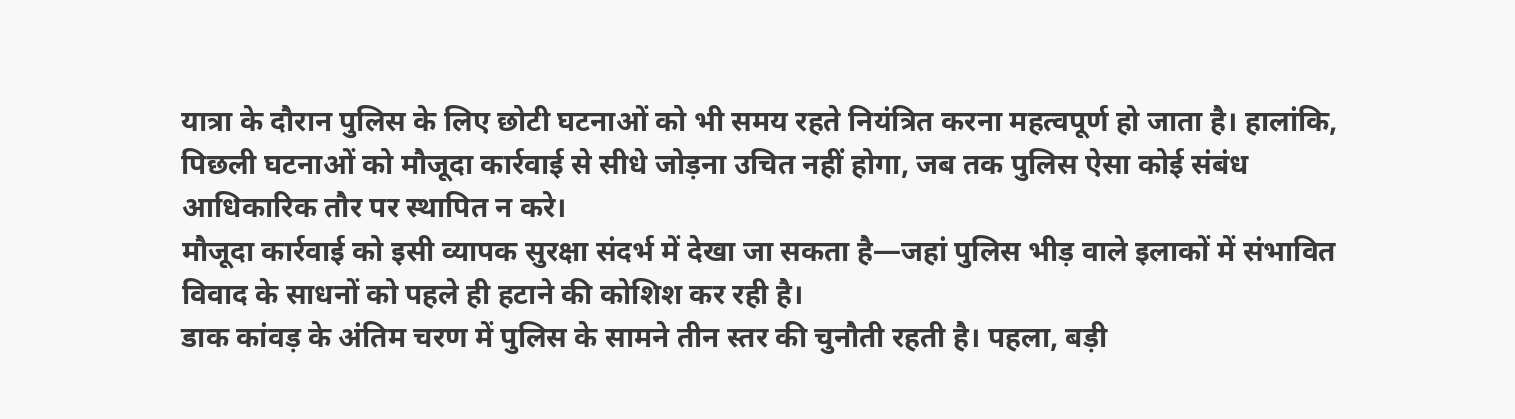यात्रा के दौरान पुलिस के लिए छोटी घटनाओं को भी समय रहते नियंत्रित करना महत्वपूर्ण हो जाता है। हालांकि, पिछली घटनाओं को मौजूदा कार्रवाई से सीधे जोड़ना उचित नहीं होगा, जब तक पुलिस ऐसा कोई संबंध आधिकारिक तौर पर स्थापित न करे।
मौजूदा कार्रवाई को इसी व्यापक सुरक्षा संदर्भ में देखा जा सकता है—जहां पुलिस भीड़ वाले इलाकों में संभावित विवाद के साधनों को पहले ही हटाने की कोशिश कर रही है।
डाक कांवड़ के अंतिम चरण में पुलिस के सामने तीन स्तर की चुनौती रहती है। पहला, बड़ी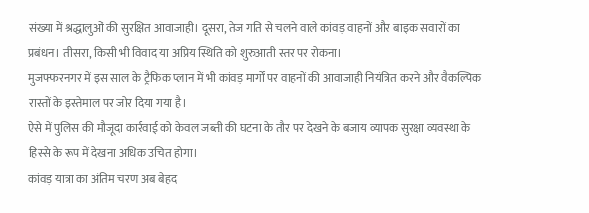संख्या में श्रद्धालुओं की सुरक्षित आवाजाही। दूसरा, तेज गति से चलने वाले कांवड़ वाहनों और बाइक सवारों का प्रबंधन। तीसरा, किसी भी विवाद या अप्रिय स्थिति को शुरुआती स्तर पर रोकना।
मुजफ्फरनगर में इस साल के ट्रैफिक प्लान में भी कांवड़ मार्गों पर वाहनों की आवाजाही नियंत्रित करने और वैकल्पिक रास्तों के इस्तेमाल पर जोर दिया गया है।
ऐसे में पुलिस की मौजूदा कार्रवाई को केवल जब्ती की घटना के तौर पर देखने के बजाय व्यापक सुरक्षा व्यवस्था के हिस्से के रूप में देखना अधिक उचित होगा।
कांवड़ यात्रा का अंतिम चरण अब बेहद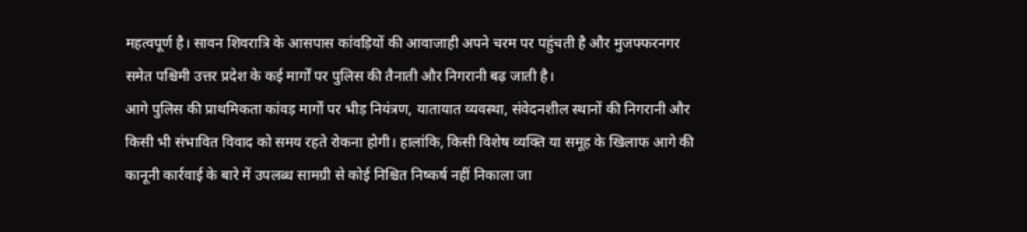महत्वपूर्ण है। सावन शिवरात्रि के आसपास कांवड़ियों की आवाजाही अपने चरम पर पहुंचती है और मुजफ्फरनगर समेत पश्चिमी उत्तर प्रदेश के कई मार्गों पर पुलिस की तैनाती और निगरानी बढ़ जाती है।
आगे पुलिस की प्राथमिकता कांवड़ मार्गों पर भीड़ नियंत्रण, यातायात व्यवस्था, संवेदनशील स्थानों की निगरानी और किसी भी संभावित विवाद को समय रहते रोकना होगी। हालांकि, किसी विशेष व्यक्ति या समूह के खिलाफ आगे की कानूनी कार्रवाई के बारे में उपलब्ध सामग्री से कोई निश्चित निष्कर्ष नहीं निकाला जा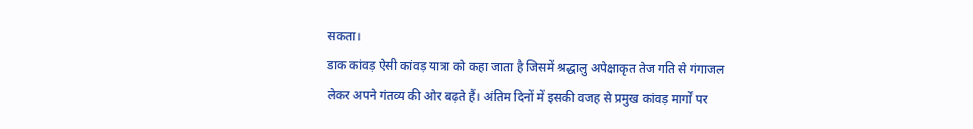सकता।
डाक कांवड़ ऐसी कांवड़ यात्रा को कहा जाता है जिसमें श्रद्धालु अपेक्षाकृत तेज गति से गंगाजल लेकर अपने गंतव्य की ओर बढ़ते हैं। अंतिम दिनों में इसकी वजह से प्रमुख कांवड़ मार्गों पर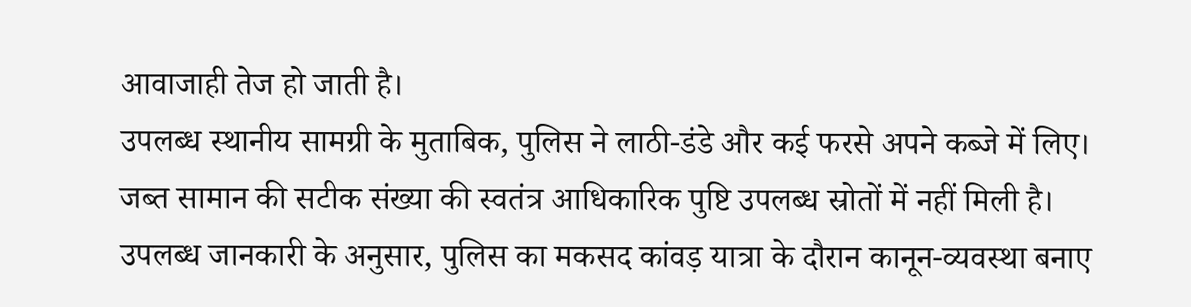आवाजाही तेज हो जाती है।
उपलब्ध स्थानीय सामग्री के मुताबिक, पुलिस ने लाठी-डंडे और कई फरसे अपने कब्जे में लिए। जब्त सामान की सटीक संख्या की स्वतंत्र आधिकारिक पुष्टि उपलब्ध स्रोतों में नहीं मिली है।
उपलब्ध जानकारी के अनुसार, पुलिस का मकसद कांवड़ यात्रा के दौरान कानून-व्यवस्था बनाए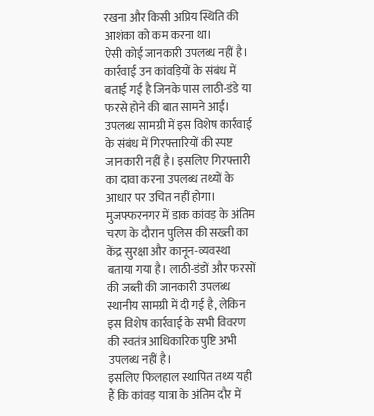रखना और किसी अप्रिय स्थिति की आशंका को कम करना था।
ऐसी कोई जानकारी उपलब्ध नहीं है। कार्रवाई उन कांवड़ियों के संबंध में बताई गई है जिनके पास लाठी-डंडे या फरसे होने की बात सामने आई।
उपलब्ध सामग्री में इस विशेष कार्रवाई के संबंध में गिरफ्तारियों की स्पष्ट जानकारी नहीं है। इसलिए गिरफ्तारी का दावा करना उपलब्ध तथ्यों के आधार पर उचित नहीं होगा।
मुजफ्फरनगर में डाक कांवड़ के अंतिम चरण के दौरान पुलिस की सख्ती का केंद्र सुरक्षा और कानून-व्यवस्था बताया गया है। लाठी-डंडों और फरसों की जब्ती की जानकारी उपलब्ध स्थानीय सामग्री में दी गई है, लेकिन इस विशेष कार्रवाई के सभी विवरण की स्वतंत्र आधिकारिक पुष्टि अभी उपलब्ध नहीं है।
इसलिए फिलहाल स्थापित तथ्य यही हैं कि कांवड़ यात्रा के अंतिम दौर में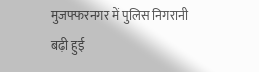मुजफ्फरनगर में पुलिस निगरानी बढ़ी हुई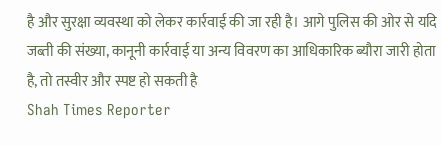है और सुरक्षा व्यवस्था को लेकर कार्रवाई की जा रही है। आगे पुलिस की ओर से यदि जब्ती की संख्या, कानूनी कार्रवाई या अन्य विवरण का आधिकारिक ब्यौरा जारी होता है, तो तस्वीर और स्पष्ट हो सकती है
Shah Times Reporter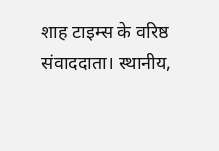शाह टाइम्स के वरिष्ठ संवाददाता। स्थानीय,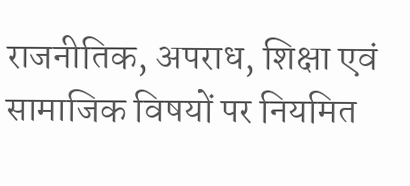राजनीतिक, अपराध, शिक्षा एवं सामाजिक विषयों पर नियमित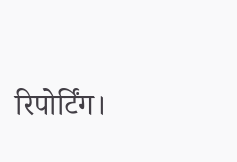रिपोर्टिंग।